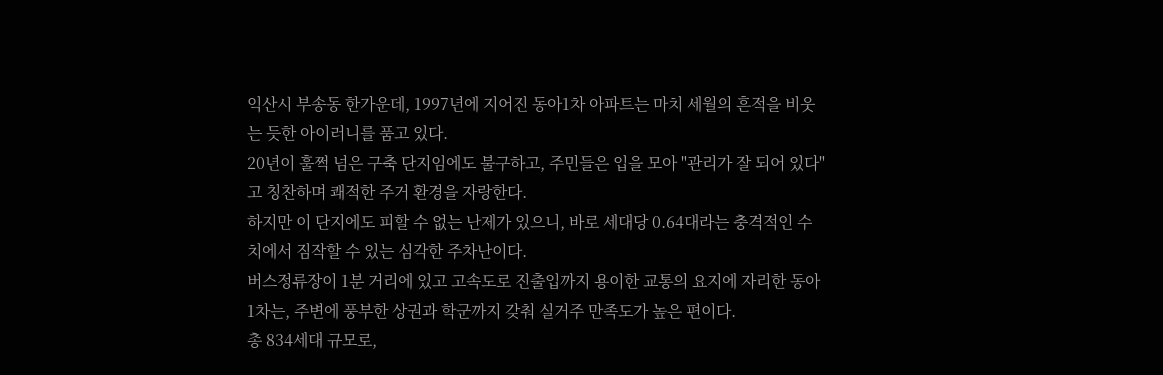익산시 부송동 한가운데, 1997년에 지어진 동아1차 아파트는 마치 세월의 흔적을 비웃는 듯한 아이러니를 품고 있다.
20년이 훌쩍 넘은 구축 단지임에도 불구하고, 주민들은 입을 모아 "관리가 잘 되어 있다"고 칭찬하며 쾌적한 주거 환경을 자랑한다.
하지만 이 단지에도 피할 수 없는 난제가 있으니, 바로 세대당 0.64대라는 충격적인 수치에서 짐작할 수 있는 심각한 주차난이다.
버스정류장이 1분 거리에 있고 고속도로 진출입까지 용이한 교통의 요지에 자리한 동아1차는, 주변에 풍부한 상권과 학군까지 갖춰 실거주 만족도가 높은 편이다.
총 834세대 규모로,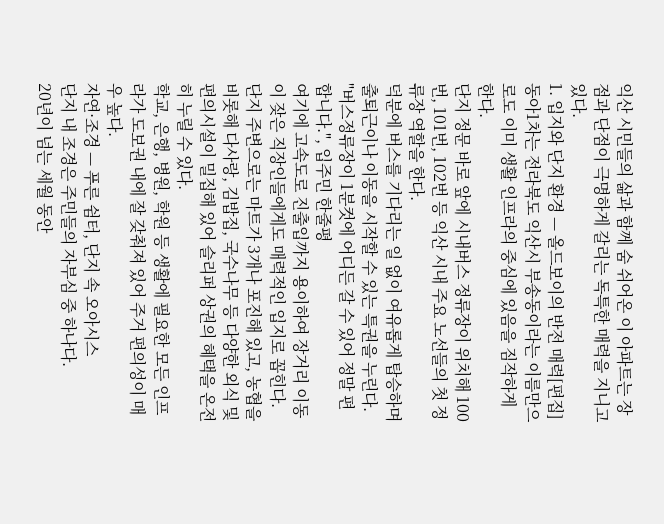익산 시민들의 삶과 함께 숨 쉬어온 이 아파트는 장점과 단점이 극명하게 갈리는 독특한 매력을 지니고 있다.
1. 입지와 단지 환경 — 올드보이의 반전 매력[편집]
동아1차는 전라북도 익산시 부송동이라는 이름만으로도 이미 생활 인프라의 중심에 있음을 짐작하게 한다.
단지 정문 바로 앞에 시내버스 정류장이 위치해 100번, 101번, 102번 등 익산 시내 주요 노선들의 첫 정류장 역할을 한다.
덕분에 버스를 기다리는 일 없이 여유롭게 탑승하며 출퇴근이나 이동을 시작할 수 있는 특권을 누린다.
"버스정류장이 1분컷에 어디든 갈 수 있어 정말 편합니다.", 입주민 한줄평
여기에 고속도로 진출입까지 용이하여 장거리 이동이 잦은 직장인들에게도 매력적인 입지로 꼽힌다.
단지 주변으로는 마트가 3개나 포진해 있고, 농협을 비롯해 다사랑, 김밥집, 국수나무 등 다양한 외식 및 편의시설이 밀집해 있어 슬리퍼 상권의 혜택을 온전히 누릴 수 있다.
학교, 은행, 병원, 학원 등 생활에 필요한 모든 인프라가 도보권 내에 잘 갖춰져 있어 주거 편의성이 매우 높다.
자연·조경 — 푸른 쉼터, 단지 속 오아시스
단지 내 조경은 주민들의 자부심 중 하나다.
20년이 넘는 세월 동안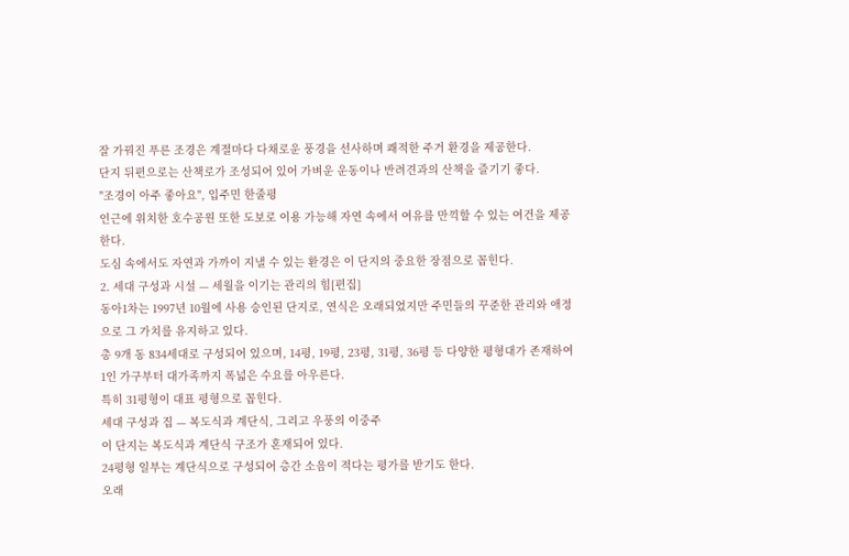잘 가꿔진 푸른 조경은 계절마다 다채로운 풍경을 선사하며 쾌적한 주거 환경을 제공한다.
단지 뒤편으로는 산책로가 조성되어 있어 가벼운 운동이나 반려견과의 산책을 즐기기 좋다.
"조경이 아주 좋아요", 입주민 한줄평
인근에 위치한 호수공원 또한 도보로 이용 가능해 자연 속에서 여유를 만끽할 수 있는 여건을 제공한다.
도심 속에서도 자연과 가까이 지낼 수 있는 환경은 이 단지의 중요한 장점으로 꼽힌다.
2. 세대 구성과 시설 — 세월을 이기는 관리의 힘[편집]
동아1차는 1997년 10월에 사용 승인된 단지로, 연식은 오래되었지만 주민들의 꾸준한 관리와 애정으로 그 가치를 유지하고 있다.
총 9개 동 834세대로 구성되어 있으며, 14평, 19평, 23평, 31평, 36평 등 다양한 평형대가 존재하여 1인 가구부터 대가족까지 폭넓은 수요를 아우른다.
특히 31평형이 대표 평형으로 꼽힌다.
세대 구성과 집 — 복도식과 계단식, 그리고 우풍의 이중주
이 단지는 복도식과 계단식 구조가 혼재되어 있다.
24평형 일부는 계단식으로 구성되어 층간 소음이 적다는 평가를 받기도 한다.
오래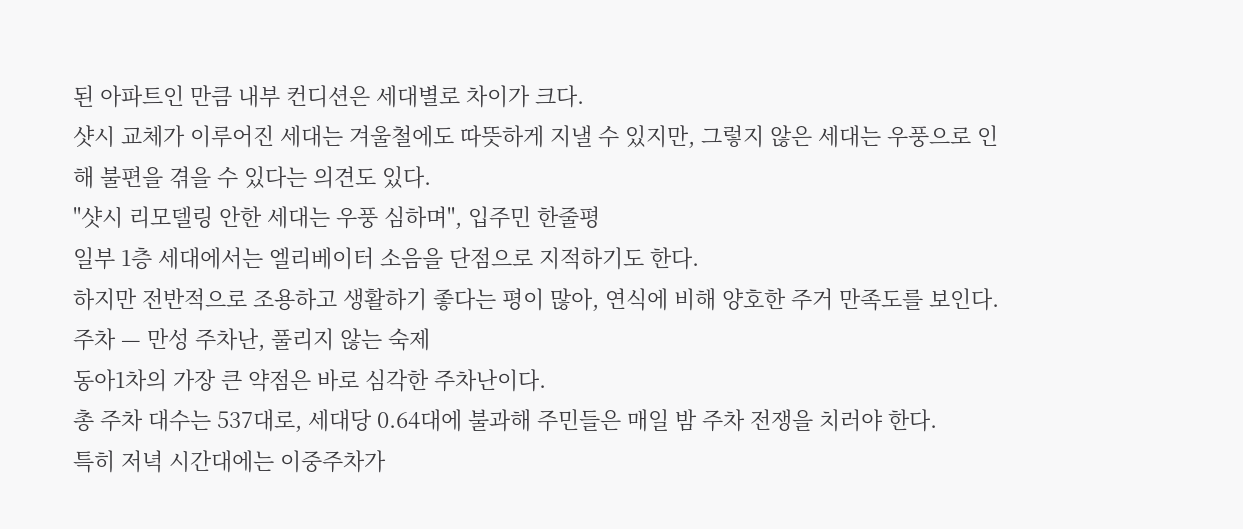된 아파트인 만큼 내부 컨디션은 세대별로 차이가 크다.
샷시 교체가 이루어진 세대는 겨울철에도 따뜻하게 지낼 수 있지만, 그렇지 않은 세대는 우풍으로 인해 불편을 겪을 수 있다는 의견도 있다.
"샷시 리모델링 안한 세대는 우풍 심하며", 입주민 한줄평
일부 1층 세대에서는 엘리베이터 소음을 단점으로 지적하기도 한다.
하지만 전반적으로 조용하고 생활하기 좋다는 평이 많아, 연식에 비해 양호한 주거 만족도를 보인다.
주차 — 만성 주차난, 풀리지 않는 숙제
동아1차의 가장 큰 약점은 바로 심각한 주차난이다.
총 주차 대수는 537대로, 세대당 0.64대에 불과해 주민들은 매일 밤 주차 전쟁을 치러야 한다.
특히 저녁 시간대에는 이중주차가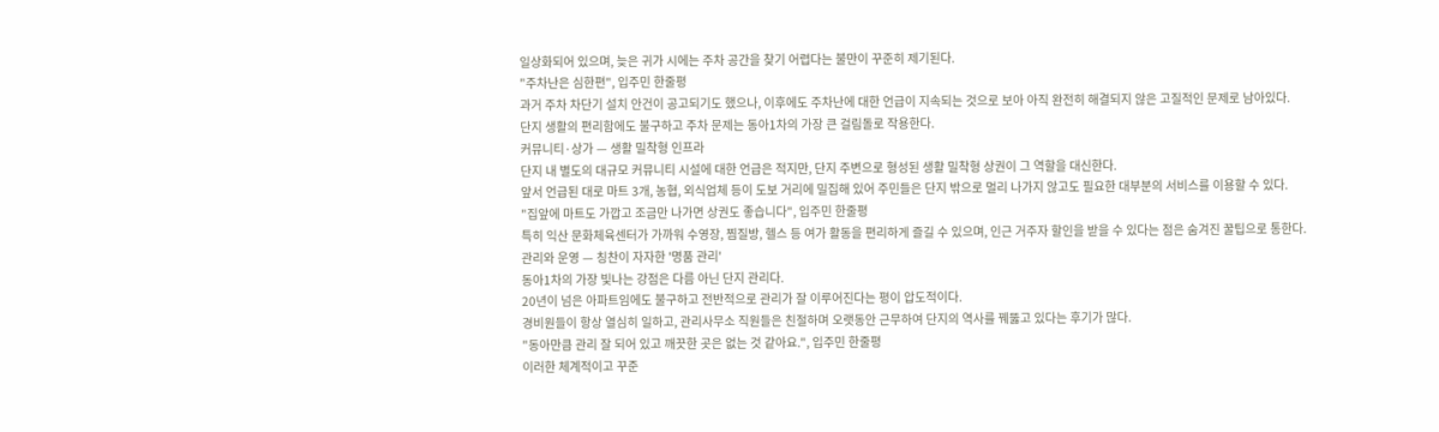일상화되어 있으며, 늦은 귀가 시에는 주차 공간을 찾기 어렵다는 불만이 꾸준히 제기된다.
"주차난은 심한편", 입주민 한줄평
과거 주차 차단기 설치 안건이 공고되기도 했으나, 이후에도 주차난에 대한 언급이 지속되는 것으로 보아 아직 완전히 해결되지 않은 고질적인 문제로 남아있다.
단지 생활의 편리함에도 불구하고 주차 문제는 동아1차의 가장 큰 걸림돌로 작용한다.
커뮤니티·상가 — 생활 밀착형 인프라
단지 내 별도의 대규모 커뮤니티 시설에 대한 언급은 적지만, 단지 주변으로 형성된 생활 밀착형 상권이 그 역할을 대신한다.
앞서 언급된 대로 마트 3개, 농협, 외식업체 등이 도보 거리에 밀집해 있어 주민들은 단지 밖으로 멀리 나가지 않고도 필요한 대부분의 서비스를 이용할 수 있다.
"집앞에 마트도 가깝고 조금만 나가면 상권도 좋습니다", 입주민 한줄평
특히 익산 문화체육센터가 가까워 수영장, 찜질방, 헬스 등 여가 활동을 편리하게 즐길 수 있으며, 인근 거주자 할인을 받을 수 있다는 점은 숨겨진 꿀팁으로 통한다.
관리와 운영 — 칭찬이 자자한 '명품 관리'
동아1차의 가장 빛나는 강점은 다름 아닌 단지 관리다.
20년이 넘은 아파트임에도 불구하고 전반적으로 관리가 잘 이루어진다는 평이 압도적이다.
경비원들이 항상 열심히 일하고, 관리사무소 직원들은 친절하며 오랫동안 근무하여 단지의 역사를 꿰뚫고 있다는 후기가 많다.
"동아만큼 관리 잘 되어 있고 깨끗한 곳은 없는 것 같아요.", 입주민 한줄평
이러한 체계적이고 꾸준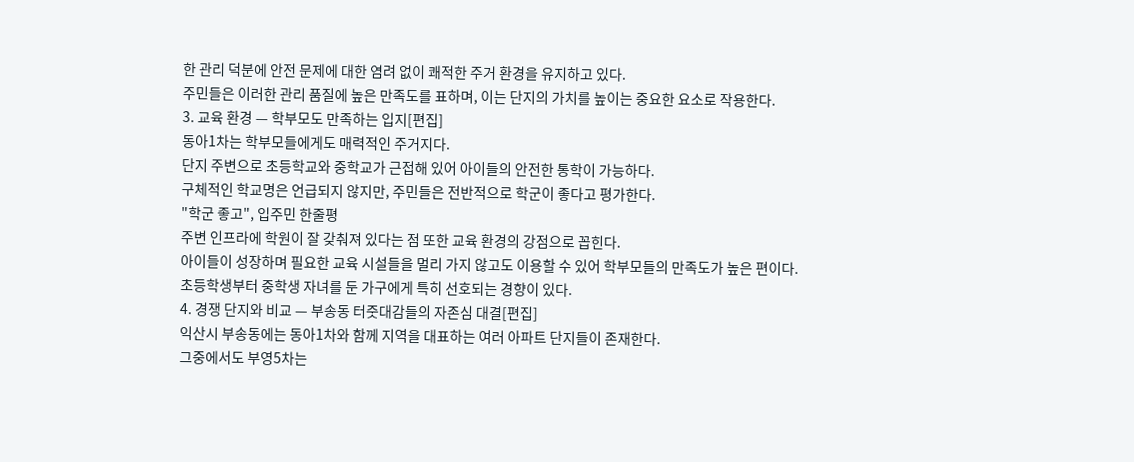한 관리 덕분에 안전 문제에 대한 염려 없이 쾌적한 주거 환경을 유지하고 있다.
주민들은 이러한 관리 품질에 높은 만족도를 표하며, 이는 단지의 가치를 높이는 중요한 요소로 작용한다.
3. 교육 환경 — 학부모도 만족하는 입지[편집]
동아1차는 학부모들에게도 매력적인 주거지다.
단지 주변으로 초등학교와 중학교가 근접해 있어 아이들의 안전한 통학이 가능하다.
구체적인 학교명은 언급되지 않지만, 주민들은 전반적으로 학군이 좋다고 평가한다.
"학군 좋고", 입주민 한줄평
주변 인프라에 학원이 잘 갖춰져 있다는 점 또한 교육 환경의 강점으로 꼽힌다.
아이들이 성장하며 필요한 교육 시설들을 멀리 가지 않고도 이용할 수 있어 학부모들의 만족도가 높은 편이다.
초등학생부터 중학생 자녀를 둔 가구에게 특히 선호되는 경향이 있다.
4. 경쟁 단지와 비교 — 부송동 터줏대감들의 자존심 대결[편집]
익산시 부송동에는 동아1차와 함께 지역을 대표하는 여러 아파트 단지들이 존재한다.
그중에서도 부영5차는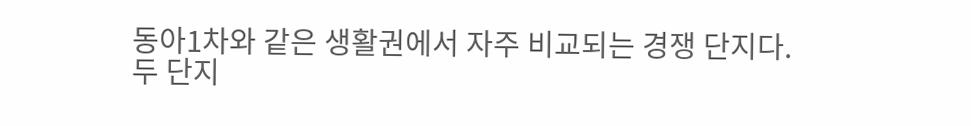동아1차와 같은 생활권에서 자주 비교되는 경쟁 단지다.
두 단지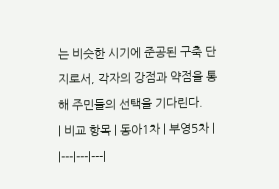는 비슷한 시기에 준공된 구축 단지로서, 각자의 강점과 약점을 통해 주민들의 선택을 기다린다.
| 비교 항목 | 동아1차 | 부영5차 |
|---|---|---|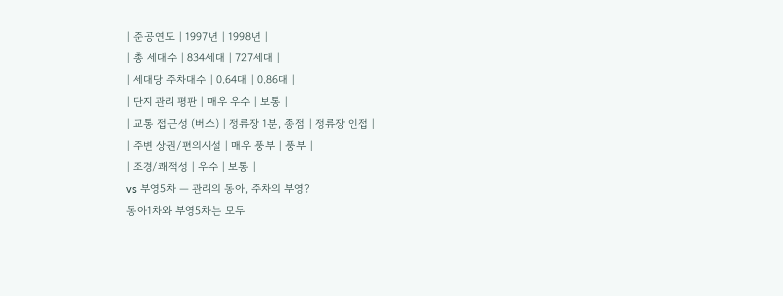| 준공연도 | 1997년 | 1998년 |
| 총 세대수 | 834세대 | 727세대 |
| 세대당 주차대수 | 0.64대 | 0.86대 |
| 단지 관리 평판 | 매우 우수 | 보통 |
| 교통 접근성 (버스) | 정류장 1분, 종점 | 정류장 인접 |
| 주변 상권/편의시설 | 매우 풍부 | 풍부 |
| 조경/쾌적성 | 우수 | 보통 |
vs 부영5차 — 관리의 동아, 주차의 부영?
동아1차와 부영5차는 모두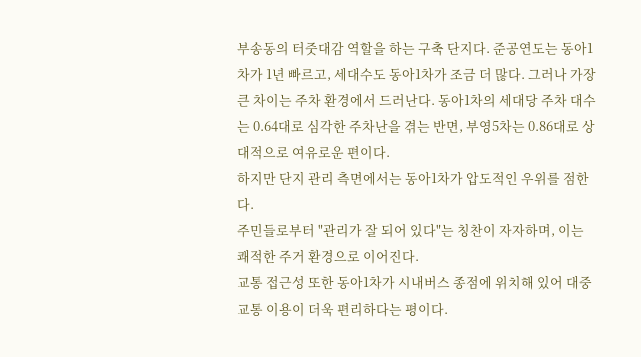부송동의 터줏대감 역할을 하는 구축 단지다. 준공연도는 동아1차가 1년 빠르고, 세대수도 동아1차가 조금 더 많다. 그러나 가장 큰 차이는 주차 환경에서 드러난다. 동아1차의 세대당 주차 대수는 0.64대로 심각한 주차난을 겪는 반면, 부영5차는 0.86대로 상대적으로 여유로운 편이다.
하지만 단지 관리 측면에서는 동아1차가 압도적인 우위를 점한다.
주민들로부터 "관리가 잘 되어 있다"는 칭찬이 자자하며, 이는 쾌적한 주거 환경으로 이어진다.
교통 접근성 또한 동아1차가 시내버스 종점에 위치해 있어 대중교통 이용이 더욱 편리하다는 평이다.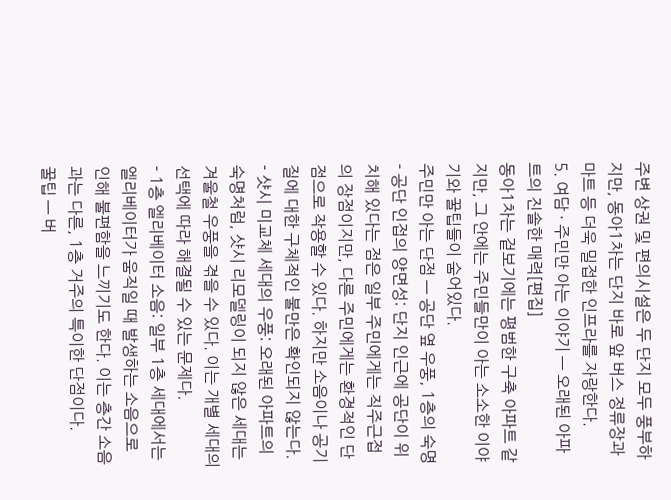주변 상권 및 편의시설은 두 단지 모두 풍부하지만, 동아1차는 단지 바로 앞 버스 정류장과 마트 등 더욱 밀접한 인프라를 자랑한다.
5. 여담 · 주민만 아는 이야기 — 오래된 아파트의 진솔한 매력[편집]
동아1차는 겉보기에는 평범한 구축 아파트 같지만, 그 안에는 주민들만이 아는 소소한 이야기와 꿀팁들이 숨어있다.
주민만 아는 단점 — 공단 옆 우풍, 1층의 숙명
- 공단 인접의 양면성: 단지 인근에 공단이 위치해 있다는 점은 일부 주민에게는 직주근접의 장점이지만, 다른 주민에게는 환경적인 단점으로 작용할 수 있다. 하지만 소음이나 공기질에 대한 구체적인 불만은 확인되지 않는다.
- 샷시 미교체 세대의 우풍: 오래된 아파트의 숙명처럼, 샷시 리모델링이 되지 않은 세대는 겨울철 우풍을 겪을 수 있다. 이는 개별 세대의 선택에 따라 해결될 수 있는 문제다.
- 1층 엘리베이터 소음: 일부 1층 세대에서는 엘리베이터가 움직일 때 발생하는 소음으로 인해 불편함을 느끼기도 한다. 이는 층간 소음과는 다른, 1층 거주의 특이한 단점이다.
꿀팁 — 버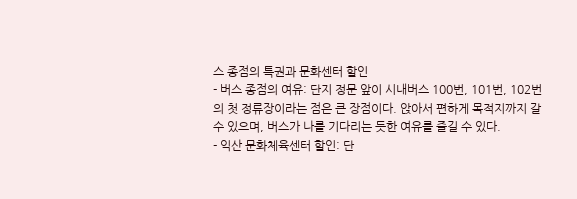스 종점의 특권과 문화센터 할인
- 버스 종점의 여유: 단지 정문 앞이 시내버스 100번, 101번, 102번의 첫 정류장이라는 점은 큰 장점이다. 앉아서 편하게 목적지까지 갈 수 있으며, 버스가 나를 기다리는 듯한 여유를 즐길 수 있다.
- 익산 문화체육센터 할인: 단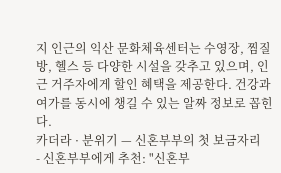지 인근의 익산 문화체육센터는 수영장, 찜질방, 헬스 등 다양한 시설을 갖추고 있으며, 인근 거주자에게 할인 혜택을 제공한다. 건강과 여가를 동시에 챙길 수 있는 알짜 정보로 꼽힌다.
카더라 · 분위기 — 신혼부부의 첫 보금자리
- 신혼부부에게 추천: "신혼부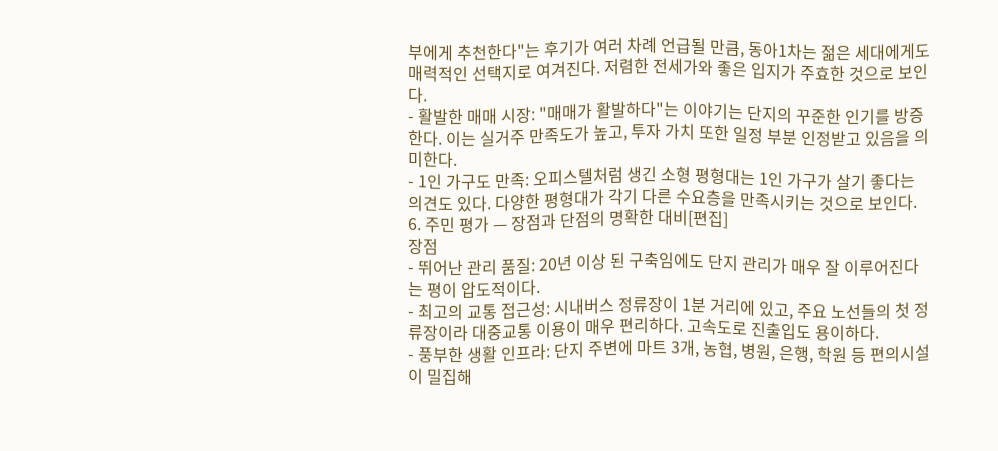부에게 추천한다"는 후기가 여러 차례 언급될 만큼, 동아1차는 젊은 세대에게도 매력적인 선택지로 여겨진다. 저렴한 전세가와 좋은 입지가 주효한 것으로 보인다.
- 활발한 매매 시장: "매매가 활발하다"는 이야기는 단지의 꾸준한 인기를 방증한다. 이는 실거주 만족도가 높고, 투자 가치 또한 일정 부분 인정받고 있음을 의미한다.
- 1인 가구도 만족: 오피스텔처럼 생긴 소형 평형대는 1인 가구가 살기 좋다는 의견도 있다. 다양한 평형대가 각기 다른 수요층을 만족시키는 것으로 보인다.
6. 주민 평가 — 장점과 단점의 명확한 대비[편집]
장점
- 뛰어난 관리 품질: 20년 이상 된 구축임에도 단지 관리가 매우 잘 이루어진다는 평이 압도적이다.
- 최고의 교통 접근성: 시내버스 정류장이 1분 거리에 있고, 주요 노선들의 첫 정류장이라 대중교통 이용이 매우 편리하다. 고속도로 진출입도 용이하다.
- 풍부한 생활 인프라: 단지 주변에 마트 3개, 농협, 병원, 은행, 학원 등 편의시설이 밀집해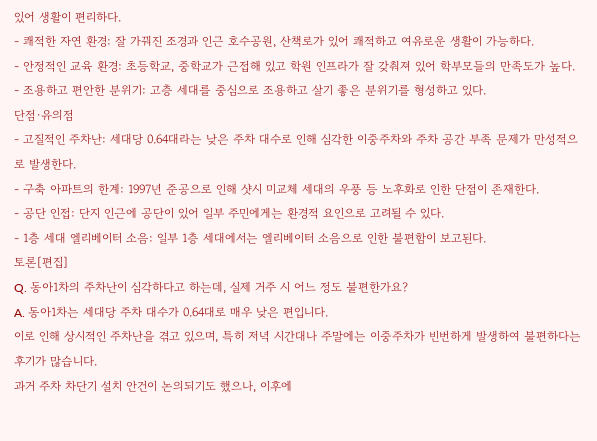있어 생활이 편리하다.
- 쾌적한 자연 환경: 잘 가꿔진 조경과 인근 호수공원, 산책로가 있어 쾌적하고 여유로운 생활이 가능하다.
- 안정적인 교육 환경: 초등학교, 중학교가 근접해 있고 학원 인프라가 잘 갖춰져 있어 학부모들의 만족도가 높다.
- 조용하고 편안한 분위기: 고층 세대를 중심으로 조용하고 살기 좋은 분위기를 형성하고 있다.
단점·유의점
- 고질적인 주차난: 세대당 0.64대라는 낮은 주차 대수로 인해 심각한 이중주차와 주차 공간 부족 문제가 만성적으로 발생한다.
- 구축 아파트의 한계: 1997년 준공으로 인해 샷시 미교체 세대의 우풍 등 노후화로 인한 단점이 존재한다.
- 공단 인접: 단지 인근에 공단이 있어 일부 주민에게는 환경적 요인으로 고려될 수 있다.
- 1층 세대 엘리베이터 소음: 일부 1층 세대에서는 엘리베이터 소음으로 인한 불편함이 보고된다.
토론[편집]
Q. 동아1차의 주차난이 심각하다고 하는데, 실제 거주 시 어느 정도 불편한가요?
A. 동아1차는 세대당 주차 대수가 0.64대로 매우 낮은 편입니다.
이로 인해 상시적인 주차난을 겪고 있으며, 특히 저녁 시간대나 주말에는 이중주차가 빈번하게 발생하여 불편하다는 후기가 많습니다.
과거 주차 차단기 설치 안건이 논의되기도 했으나, 이후에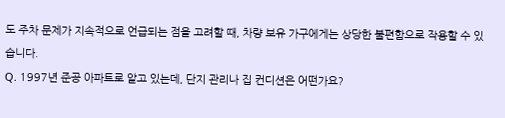도 주차 문제가 지속적으로 언급되는 점을 고려할 때, 차량 보유 가구에게는 상당한 불편함으로 작용할 수 있습니다.
Q. 1997년 준공 아파트로 알고 있는데, 단지 관리나 집 컨디션은 어떤가요?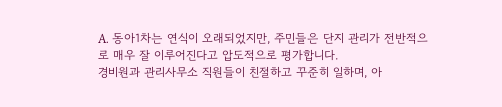A. 동아1차는 연식이 오래되었지만, 주민들은 단지 관리가 전반적으로 매우 잘 이루어진다고 압도적으로 평가합니다.
경비원과 관리사무소 직원들이 친절하고 꾸준히 일하며, 아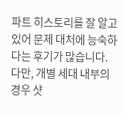파트 히스토리를 잘 알고 있어 문제 대처에 능숙하다는 후기가 많습니다.
다만, 개별 세대 내부의 경우 샷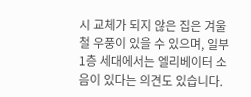시 교체가 되지 않은 집은 겨울철 우풍이 있을 수 있으며, 일부 1층 세대에서는 엘리베이터 소음이 있다는 의견도 있습니다.